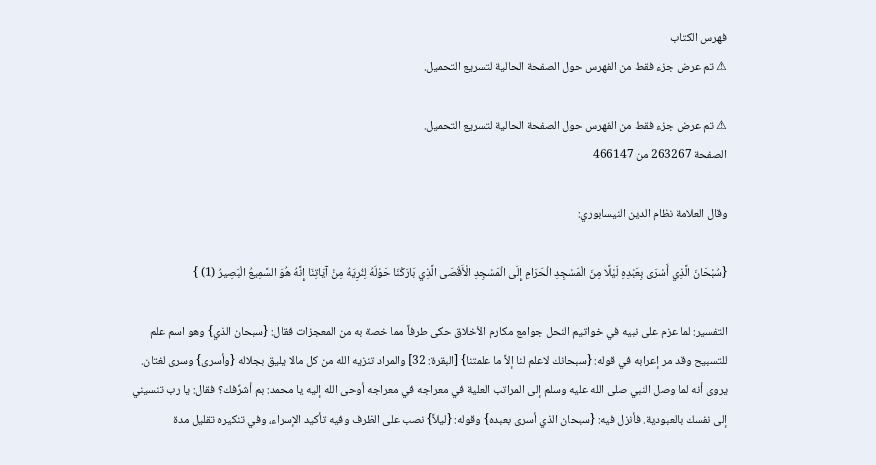فهرس الكتاب
⚠ تم عرض جزء فقط من الفهرس حول الصفحة الحالية لتسريع التحميل.

⚠ تم عرض جزء فقط من الفهرس حول الصفحة الحالية لتسريع التحميل.
الصفحة 263267 من 466147

وقال العلامة نظام الدين النيسابوري:

{سُبْحَانَ الَّذِي أَسْرَى بِعَبْدِهِ لَيْلًا مِنَ الْمَسْجِدِ الْحَرَامِ إِلَى الْمَسْجِدِ الْأَقْصَى الَّذِي بَارَكْنَا حَوْلَهُ لِنُرِيَهُ مِنْ آيَاتِنَا إِنَّهُ هُوَ السَّمِيعُ الْبَصِيرُ (1) }

التفسير: لما عزم على نبيه في خواتيم النحل جوامع مكارم الأخلاق حكى طرفاً مما خصة به من المعجزات فقال: {سبحان الذي} وهو اسم علم للتسبيح وقد مر إعرابه في قوله: {سبحانك لاعلم لنا إلاَّ ما علمتنا} [البقرة: 32] والمراد تنزيه الله من كل مالا يليق بجلاله {وأسرى} وسرى لغتان. يروى أنه لما وصل النبي صلى الله عليه وسلم إلى المراتب العلية في معراجه في معراجه أوحى الله إليه يا محمد: بم أشرِّفك؟ فقال: يا رب تنسيني إلى نفسك بالعبودية. فأنزل فيه: {سبحان الذي أسرى بعبده} وقوله: {ليلاً} نصب على الظرف وفيه تأكيد الإسراء، وفي تنكيره تقليل مدة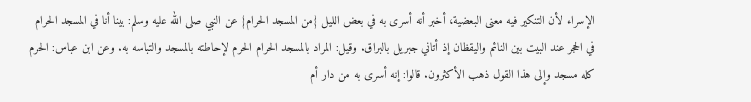الإسراء لأن التنكير فيه معنى البعضية، أخبر أنه أسرى به في بعض الليل {من المسجد الحرام} عن النبي صلى الله عليه وسلم: بينا أنا في المسجد الحرام في الحجر عند البيت بين النائم واليقظان إذ أتاني جبريل بالبراق. وقيل: المراد بالمسجد الحرام الحرم لإحاطته بالمسجد والتباسه به. وعن ابن عباس: الحرم كله مسجد وإلى هذا القول ذهب الأكثرون. قالوا: إنه أسرى به من دار أم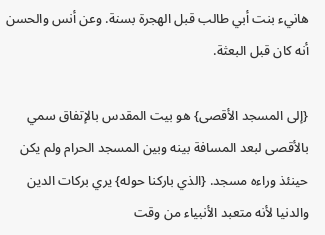هانيء بنت أبي طالب قبل الهجرة بسنة. وعن أنس والحسن أنه كان قبل البعثة.

{إلى المسجد الأقصى} هو بيت المقدس بالإتفاق سمي بالأقصى لبعد المسافة بينه وبين المسجد الحرام ولم يكن حينئذ وراءه مسجد. {الذي باركنا حوله} يري بركات الدين والدنيا لأنه متعبد الأنبياء من وقت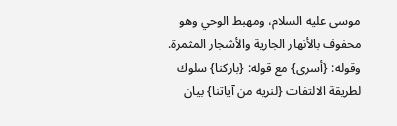موسى عليه السلام، ومهبط الوحي وهو محفوف بالأنهار الجارية والأشجار المثمرة. وقوله: {أسرى} مع قوله: {باركنا} سلوك لطريقة الالتفات {لنريه من آياتنا} بيان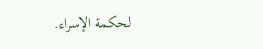لحكمة الإسراء.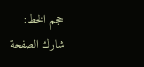حجم الخط:
شارك الصفحة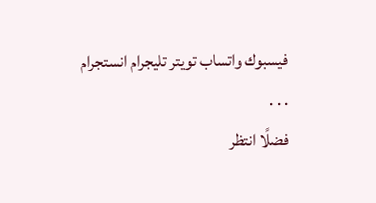فيسبوك واتساب تويتر تليجرام انستجرام
. . .
فضلًا انتظر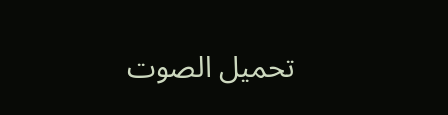تحميل الصوت